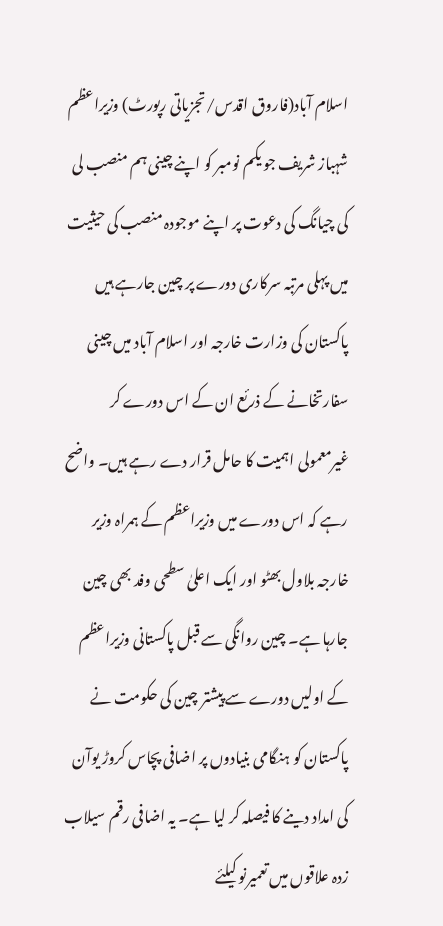اسلام آباد(فاروق اقدس/تجزیاتی رپورٹ) وزیراعظم شہباز شریف جو یکم نومبر کو اپنے چینی ہم منصب لی کی چیانگ کی دعوت پر اپنے موجودہ منصب کی حیثیت میں پہلی مرتبہ سرکاری دورے پر چین جارہے ہیں پاکستان کی وزارت خارجہ اور اسلام آباد میں چینی سفارتخانے کے ذرئع ان کے اس دورے کر غیرمعمولی اہمیت کا حامل قرار دے رہے ہیں۔ واضح رہے کہ اس دورے میں وزیراعظم کے ہمراہ وزیر خارجہ بلاول بھٹو اور ایک اعلیٰ سطحی وفد بھی چین جارہا ہے۔ چین روانگی سے قبل پاکستانی وزیراعظم کے اولیں دورے سے پیشتر چین کی حکومت نے پاکستان کو ہنگامی بنیادوں پر اضافی پچاس کروڑ یوآن کی امداد دینے کا فیصلہ کر لیا ہے۔ یہ اضافی رقم سیلاب زدہ علاقوں میں تعمیرنو کیلئے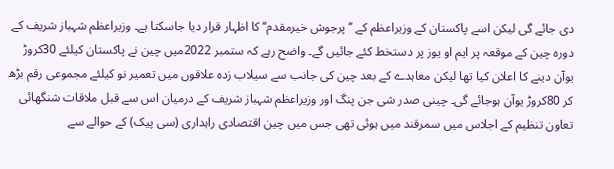دی جائے گی لیکن اسے پاکستان کے وزیراعظم کے ’’پرجوش خیرمقدم‘‘ کا اظہار قرار دیا جاسکتا ہے۔ وزیراعظم شہباز شریف کے دورہ چین کے موقعہ پر ایم او یوز پر دستخط کئے جائیں گے۔ واضح رہے کہ ستمبر 2022میں چین نے پاکستان کیلئے 30کروڑ یوآن دینے کا اعلان کیا تھا لیکن معاہدے کے بعد چین کی جانب سے سیلاب زدہ علاقوں میں تعمیر نو کیلئے مجموعی رقم بڑھ کر 80کروڑ یوآن ہوجائے گی۔ چینی صدر شی جن پنگ اور وزیراعظم شہباز شریف کے درمیان اس سے قبل ملاقات شنگھائی تعاون تنظیم کے اجلاس میں سمرقند میں ہوئی تھی جس میں چین اقتصادی راہداری (سی پیک) کے حوالے سے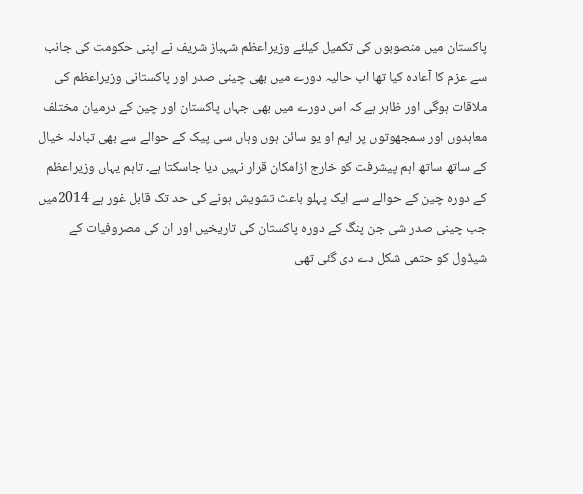پاکستان میں منصوبوں کی تکمیل کیلئے وزیراعظم شہباز شریف نے اپنی حکومت کی جانب سے عزم کا آعادہ کیا تھا اب حالیہ دورے میں بھی چینی صدر اور پاکستانی وزیراعظم کی ملاقات ہوگی اور ظاہر ہے کہ اس دورے میں بھی جہاں پاکستان اور چین کے درمیان مختلف معاہدوں اور سمجھوتوں پر ایم او یو سائن ہوں وہاں سی پیک کے حوالے سے بھی تبادلہ خیال کے ساتھ ساتھ اہم پیشرفت کو خارج ازامکان قرار نہیں دیا جاسکتا ہے۔ تاہم یہاں وزیراعظم کے دورہ چین کے حوالے سے ایک پہلو باعث تشویش ہونے کی حد تک قابل غور ہے 2014میں جب چینی صدر شی جن پنگ کے دورہ پاکستان کی تاریخیں اور ان کی مصروفیات کے شیڈول کو حتمی شکل دے دی گئی تھی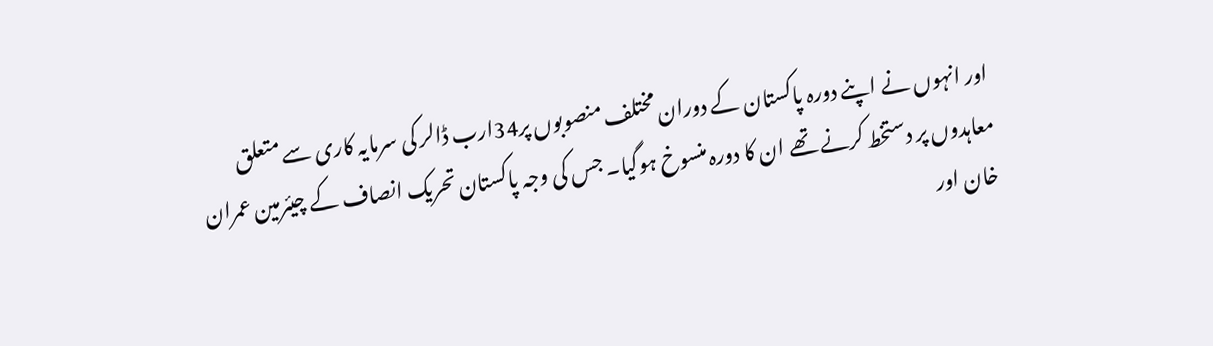اور انہوں نے اپنے دورہ پاکستان کے دوران مختلف منصوبوں پر34ارب ڈالر کی سرمایہ کاری سے متعلق معاہدوں پر دستخط کرنے تھے ان کا دورہ منسوخ ہوگیا۔ جس کی وجہ پاکستان تحریک انصاف کے چیئرمین عمران خان اور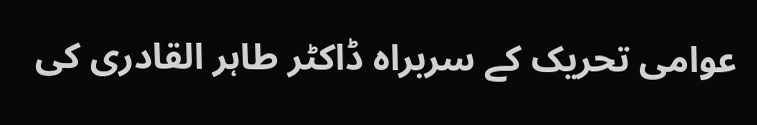عوامی تحریک کے سربراہ ڈاکٹر طاہر القادری کی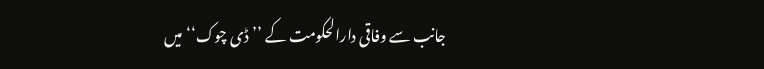جانب سے وفاقی دارالحکومت کے ’’ڈی چوک‘‘ میں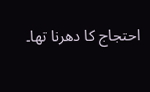احتجاج کا دھرنا تھا۔